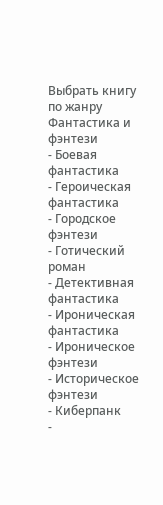Выбрать книгу по жанру
Фантастика и фэнтези
- Боевая фантастика
- Героическая фантастика
- Городское фэнтези
- Готический роман
- Детективная фантастика
- Ироническая фантастика
- Ироническое фэнтези
- Историческое фэнтези
- Киберпанк
-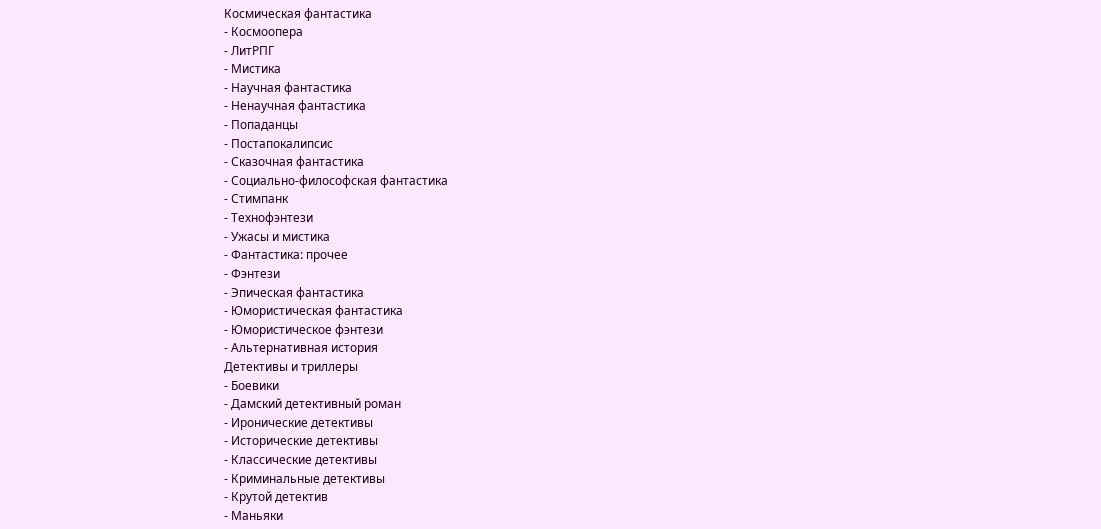Космическая фантастика
- Космоопера
- ЛитРПГ
- Мистика
- Научная фантастика
- Ненаучная фантастика
- Попаданцы
- Постапокалипсис
- Сказочная фантастика
- Социально-философская фантастика
- Стимпанк
- Технофэнтези
- Ужасы и мистика
- Фантастика: прочее
- Фэнтези
- Эпическая фантастика
- Юмористическая фантастика
- Юмористическое фэнтези
- Альтернативная история
Детективы и триллеры
- Боевики
- Дамский детективный роман
- Иронические детективы
- Исторические детективы
- Классические детективы
- Криминальные детективы
- Крутой детектив
- Маньяки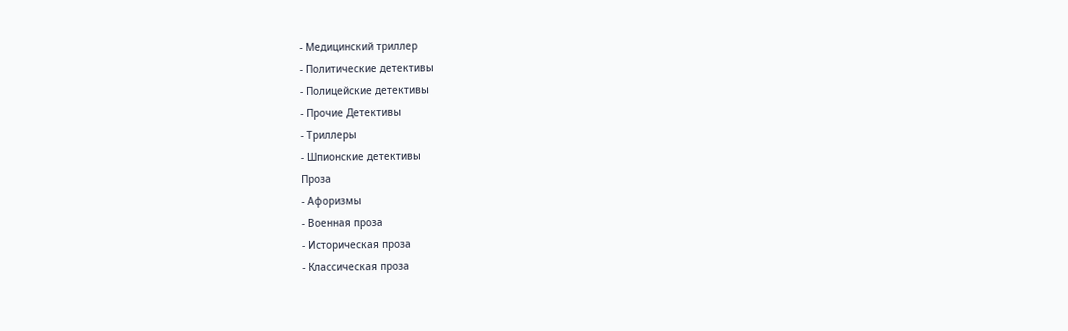- Медицинский триллер
- Политические детективы
- Полицейские детективы
- Прочие Детективы
- Триллеры
- Шпионские детективы
Проза
- Афоризмы
- Военная проза
- Историческая проза
- Классическая проза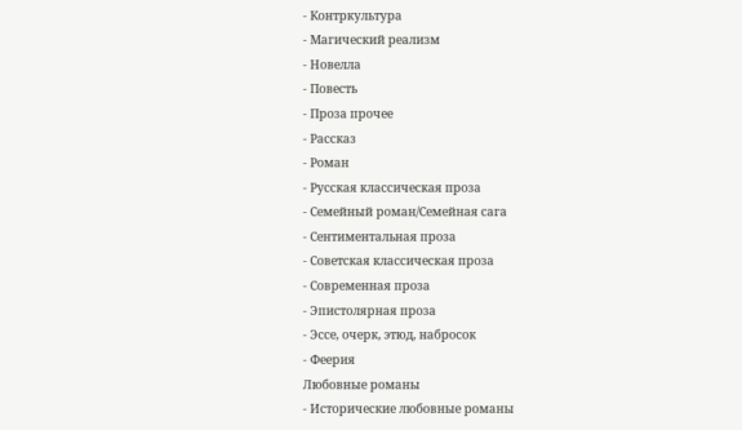- Контркультура
- Магический реализм
- Новелла
- Повесть
- Проза прочее
- Рассказ
- Роман
- Русская классическая проза
- Семейный роман/Семейная сага
- Сентиментальная проза
- Советская классическая проза
- Современная проза
- Эпистолярная проза
- Эссе, очерк, этюд, набросок
- Феерия
Любовные романы
- Исторические любовные романы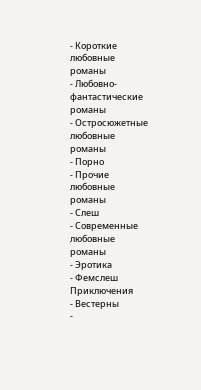- Короткие любовные романы
- Любовно-фантастические романы
- Остросюжетные любовные романы
- Порно
- Прочие любовные романы
- Слеш
- Современные любовные романы
- Эротика
- Фемслеш
Приключения
- Вестерны
-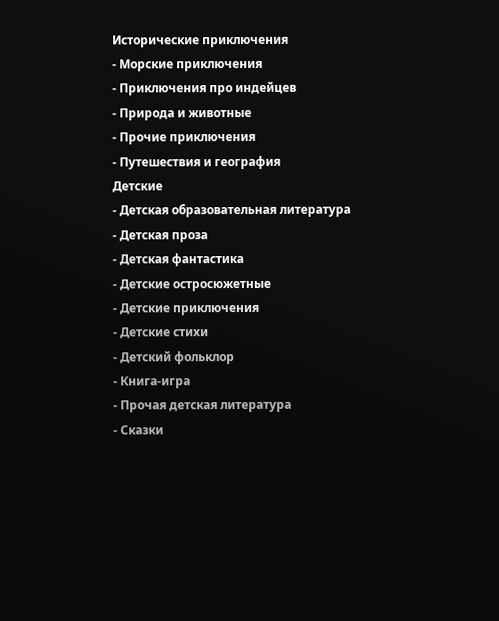Исторические приключения
- Морские приключения
- Приключения про индейцев
- Природа и животные
- Прочие приключения
- Путешествия и география
Детские
- Детская образовательная литература
- Детская проза
- Детская фантастика
- Детские остросюжетные
- Детские приключения
- Детские стихи
- Детский фольклор
- Книга-игра
- Прочая детская литература
- Сказки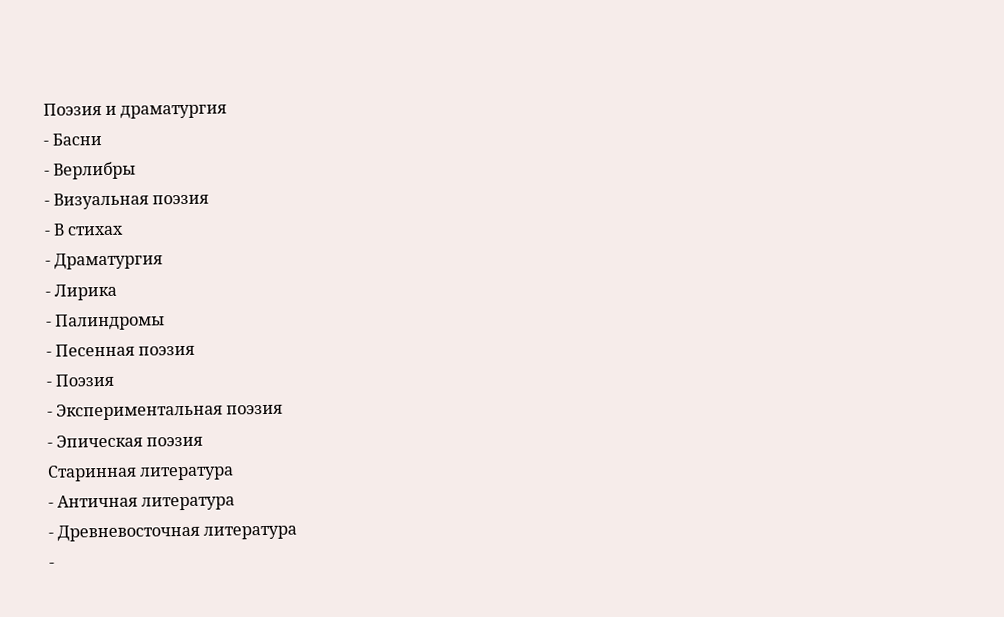Поэзия и драматургия
- Басни
- Верлибры
- Визуальная поэзия
- В стихах
- Драматургия
- Лирика
- Палиндромы
- Песенная поэзия
- Поэзия
- Экспериментальная поэзия
- Эпическая поэзия
Старинная литература
- Античная литература
- Древневосточная литература
-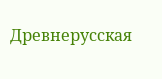Древнерусская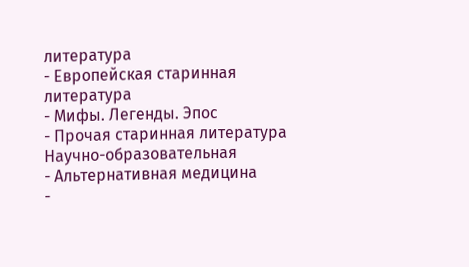литература
- Европейская старинная литература
- Мифы. Легенды. Эпос
- Прочая старинная литература
Научно-образовательная
- Альтернативная медицина
-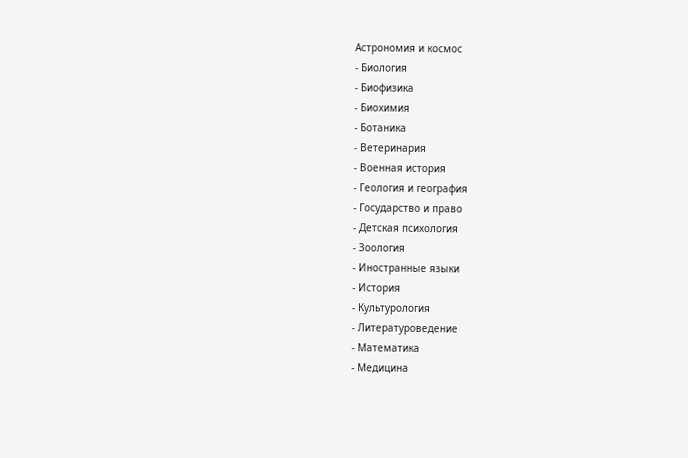Астрономия и космос
- Биология
- Биофизика
- Биохимия
- Ботаника
- Ветеринария
- Военная история
- Геология и география
- Государство и право
- Детская психология
- Зоология
- Иностранные языки
- История
- Культурология
- Литературоведение
- Математика
- Медицина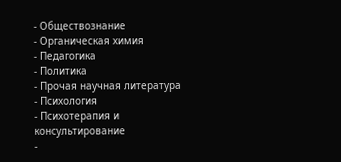- Обществознание
- Органическая химия
- Педагогика
- Политика
- Прочая научная литература
- Психология
- Психотерапия и консультирование
-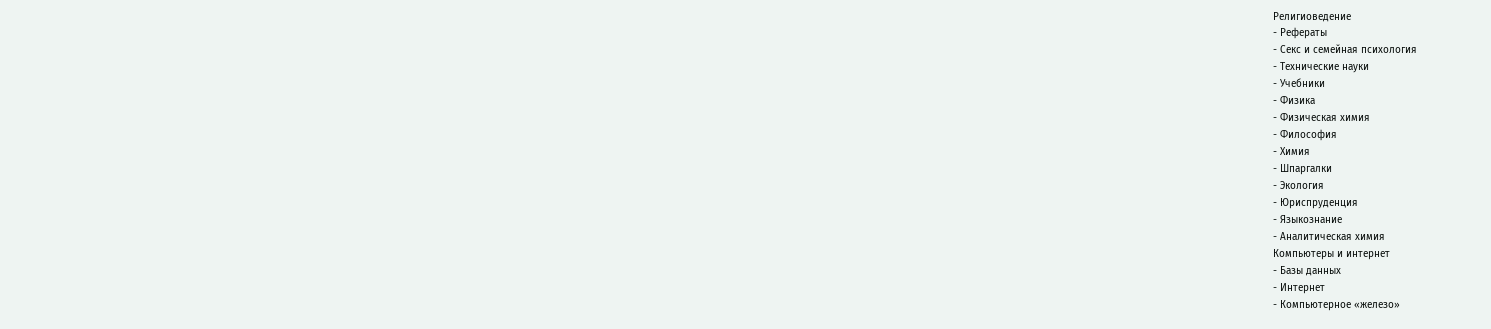Религиоведение
- Рефераты
- Секс и семейная психология
- Технические науки
- Учебники
- Физика
- Физическая химия
- Философия
- Химия
- Шпаргалки
- Экология
- Юриспруденция
- Языкознание
- Аналитическая химия
Компьютеры и интернет
- Базы данных
- Интернет
- Компьютерное «железо»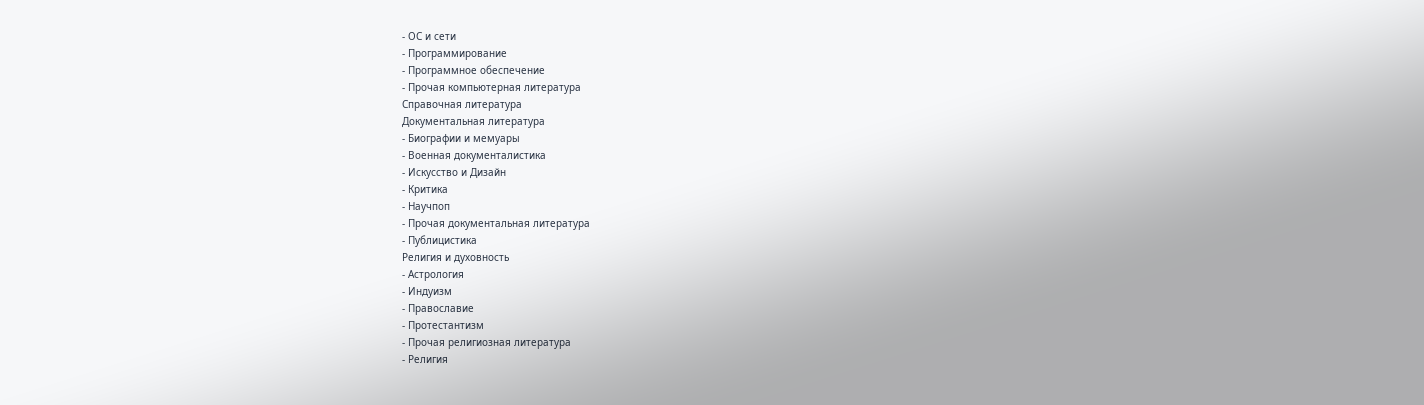- ОС и сети
- Программирование
- Программное обеспечение
- Прочая компьютерная литература
Справочная литература
Документальная литература
- Биографии и мемуары
- Военная документалистика
- Искусство и Дизайн
- Критика
- Научпоп
- Прочая документальная литература
- Публицистика
Религия и духовность
- Астрология
- Индуизм
- Православие
- Протестантизм
- Прочая религиозная литература
- Религия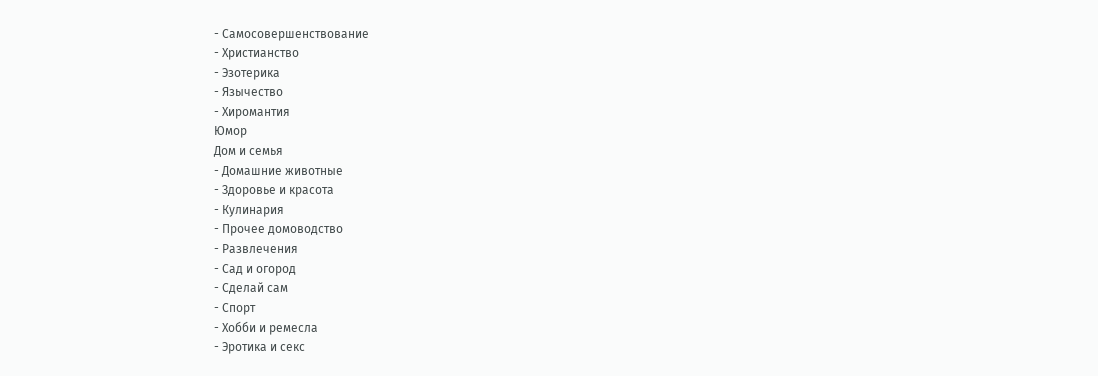- Самосовершенствование
- Христианство
- Эзотерика
- Язычество
- Хиромантия
Юмор
Дом и семья
- Домашние животные
- Здоровье и красота
- Кулинария
- Прочее домоводство
- Развлечения
- Сад и огород
- Сделай сам
- Спорт
- Хобби и ремесла
- Эротика и секс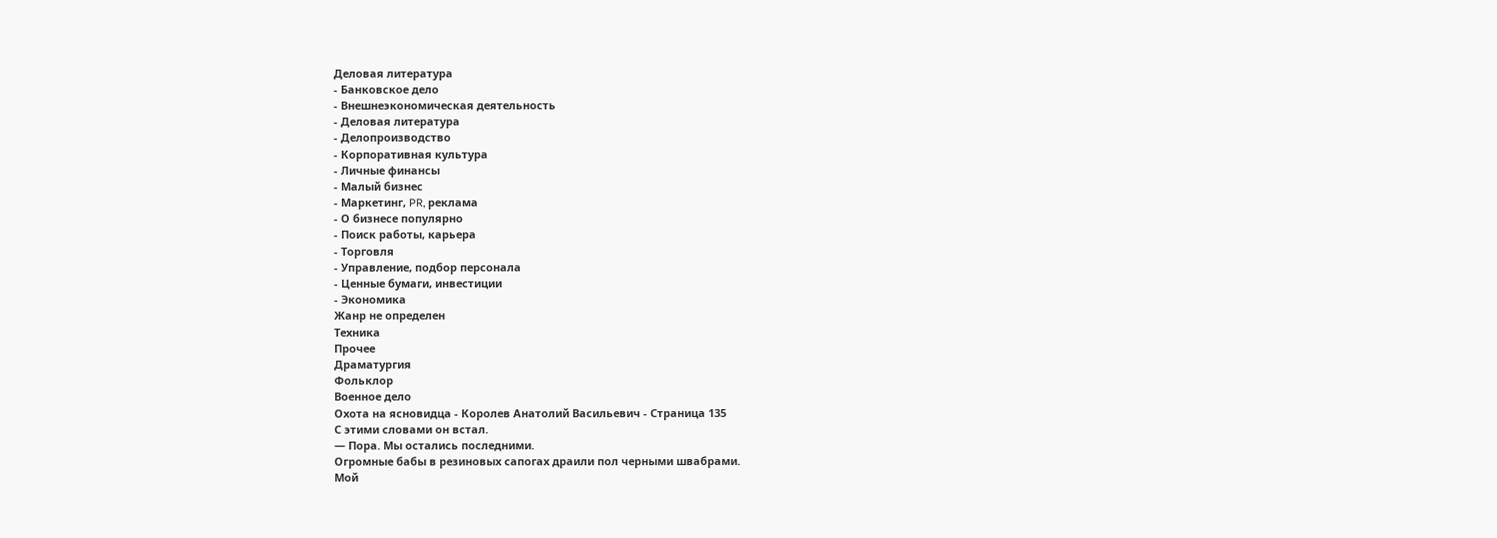Деловая литература
- Банковское дело
- Внешнеэкономическая деятельность
- Деловая литература
- Делопроизводство
- Корпоративная культура
- Личные финансы
- Малый бизнес
- Маркетинг, PR, реклама
- О бизнесе популярно
- Поиск работы, карьера
- Торговля
- Управление, подбор персонала
- Ценные бумаги, инвестиции
- Экономика
Жанр не определен
Техника
Прочее
Драматургия
Фольклор
Военное дело
Охота на ясновидца - Королев Анатолий Васильевич - Страница 135
С этими словами он встал.
— Пора. Мы остались последними.
Огромные бабы в резиновых сапогах драили пол черными швабрами.
Мой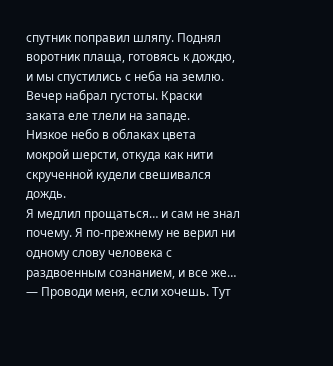спутник поправил шляпу. Поднял воротник плаща, готовясь к дождю, и мы спустились с неба на землю.
Вечер набрал густоты. Краски заката еле тлели на западе.
Низкое небо в облаках цвета мокрой шерсти, откуда как нити скрученной кудели свешивался дождь.
Я медлил прощаться… и сам не знал почему. Я по-прежнему не верил ни одному слову человека с раздвоенным сознанием, и все же…
— Проводи меня, если хочешь. Тут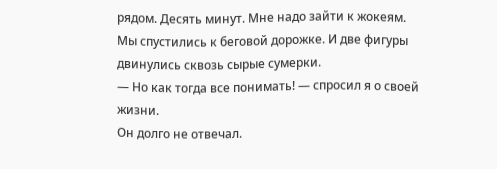рядом. Десять минут. Мне надо зайти к жокеям.
Мы спустились к беговой дорожке. И две фигуры двинулись сквозь сырые сумерки.
— Но как тогда все понимать! — спросил я о своей жизни.
Он долго не отвечал.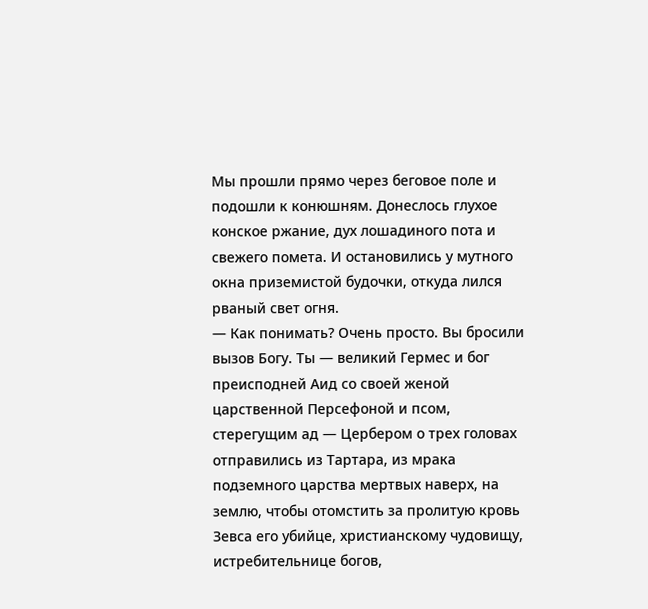Мы прошли прямо через беговое поле и подошли к конюшням. Донеслось глухое конское ржание, дух лошадиного пота и свежего помета. И остановились у мутного окна приземистой будочки, откуда лился рваный свет огня.
— Как понимать? Очень просто. Вы бросили вызов Богу. Ты — великий Гермес и бог преисподней Аид со своей женой царственной Персефоной и псом, стерегущим ад — Цербером о трех головах отправились из Тартара, из мрака подземного царства мертвых наверх, на землю, чтобы отомстить за пролитую кровь Зевса его убийце, христианскому чудовищу, истребительнице богов,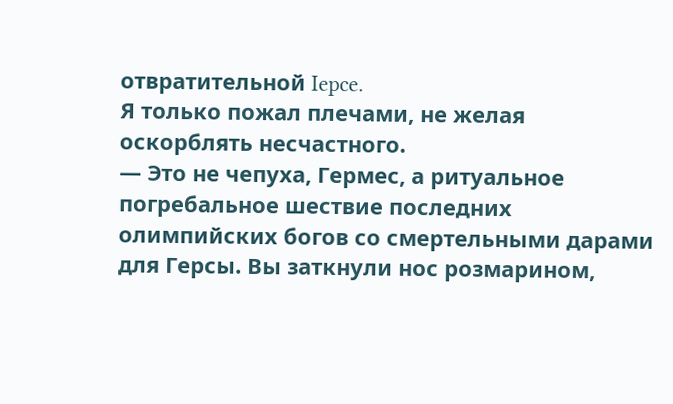отвратительной Iepce.
Я только пожал плечами, не желая оскорблять несчастного.
— Это не чепуха, Гермес, а ритуальное погребальное шествие последних олимпийских богов со смертельными дарами для Герсы. Вы заткнули нос розмарином,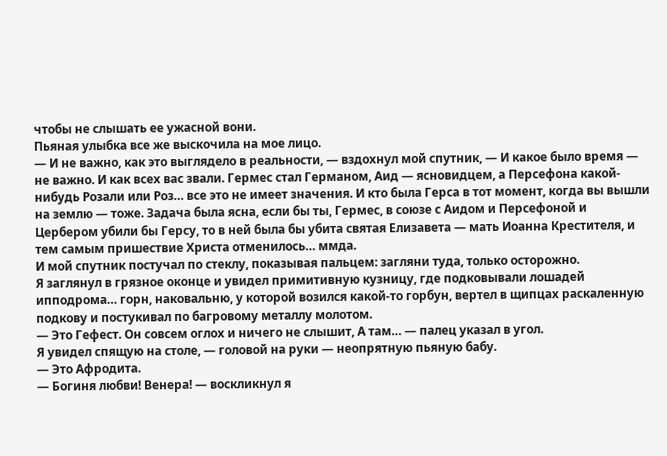чтобы не слышать ее ужасной вони.
Пьяная улыбка все же выскочила на мое лицо.
— И не важно, как это выглядело в реальности, — вздохнул мой спутник, — И какое было время — не важно. И как всех вас звали. Гермес стал Германом, Аид — ясновидцем, а Персефона какой-нибудь Розали или Роз… все это не имеет значения. И кто была Герса в тот момент, когда вы вышли на землю — тоже. Задача была ясна, если бы ты, Гермес, в союзе с Аидом и Персефоной и Цербером убили бы Герсу, то в ней была бы убита святая Елизавета — мать Иоанна Крестителя, и тем самым пришествие Христа отменилось… ммда.
И мой спутник постучал по стеклу, показывая пальцем: загляни туда, только осторожно.
Я заглянул в грязное оконце и увидел примитивную кузницу, где подковывали лошадей ипподрома… горн, наковальню, у которой возился какой-то горбун, вертел в щипцах раскаленную подкову и постукивал по багровому металлу молотом.
— Это Гефест. Он совсем оглох и ничего не слышит, А там… — палец указал в угол.
Я увидел спящую на столе, — головой на руки — неопрятную пьяную бабу.
— Это Афродита.
— Богиня любви! Венера! — воскликнул я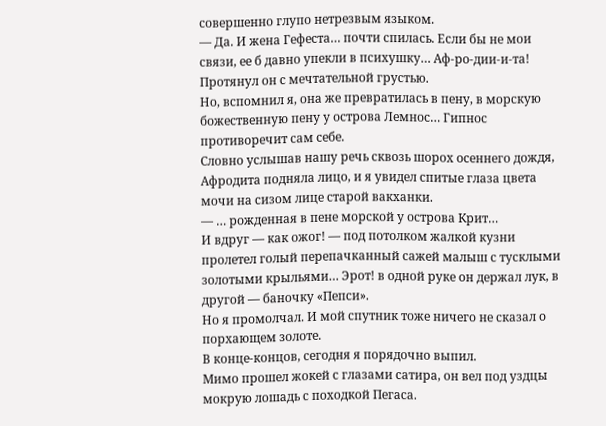совершенно глупо нетрезвым языком.
— Да. И жена Гефеста… почти спилась. Если бы не мои связи, ее б давно упекли в психушку… Аф-ро-дии-и-та!
Протянул он с мечтательной грустью.
Но, вспомнил я, она же превратилась в пену, в морскую божественную пену у острова Лемнос… Гипнос противоречит сам себе.
Словно услышав нашу речь сквозь шорох осеннего дождя, Афродита подняла лицо, и я увидел спитые глаза цвета мочи на сизом лице старой вакханки.
— … рожденная в пене морской у острова Крит…
И вдруг — как ожог! — под потолком жалкой кузни пролетел голый перепачканный сажей малыш с тусклыми золотыми крыльями… Эрот! в одной руке он держал лук, в другой — баночку «Пепси».
Но я промолчал. И мой спутник тоже ничего не сказал о порхающем золоте.
В конце-концов, сегодня я порядочно выпил.
Мимо прошел жокей с глазами сатира, он вел под уздцы мокрую лошадь с походкой Пегаса.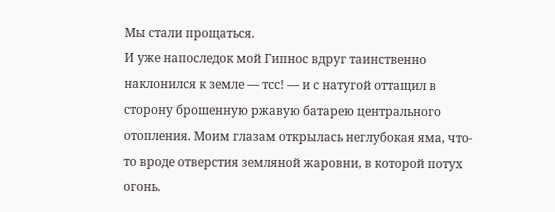Мы стали прощаться.
И уже напоследок мой Гипнос вдруг таинственно наклонился к земле — тсс! — и с натугой оттащил в сторону брошенную ржавую батарею центрального отопления. Моим глазам открылась неглубокая яма, что-то вроде отверстия земляной жаровни, в которой потух огонь.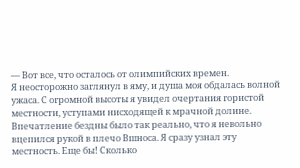— Вот все, что осталось от олимпийских времен.
Я неосторожно заглянул в яму, и душа моя обдалась волной ужаса. С огромной высоты я увидел очертания гористой местности, уступами нисходящей к мрачной долине. Впечатление бездны было так реально, что я невольно вцепился рукой в плечо Вшноса. Я сразу узнал эту местность. Еще бы! Сколько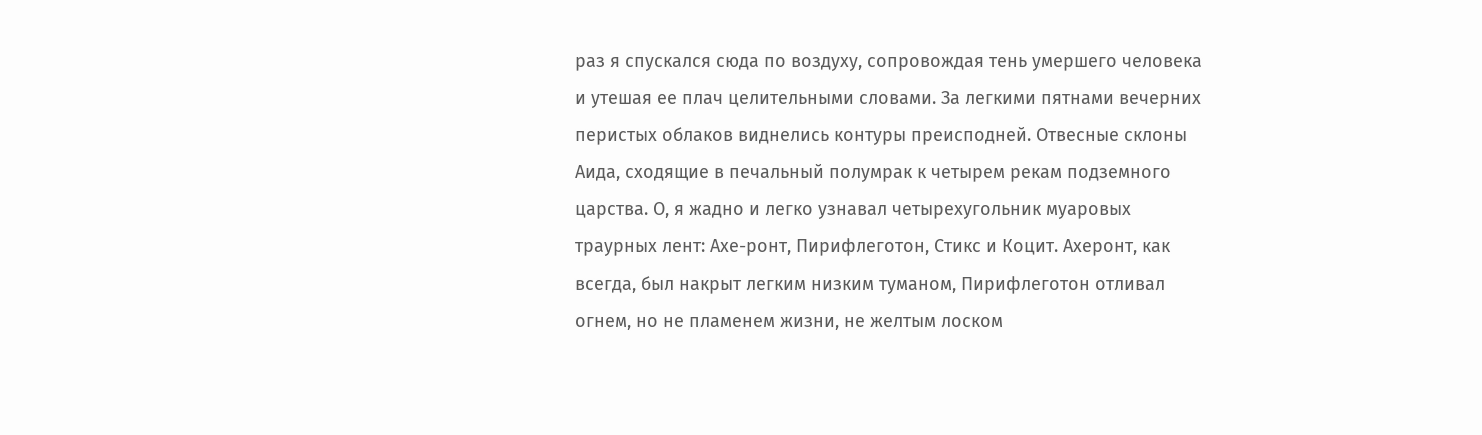раз я спускался сюда по воздуху, сопровождая тень умершего человека и утешая ее плач целительными словами. За легкими пятнами вечерних перистых облаков виднелись контуры преисподней. Отвесные склоны Аида, сходящие в печальный полумрак к четырем рекам подземного царства. О, я жадно и легко узнавал четырехугольник муаровых траурных лент: Ахе-ронт, Пирифлеготон, Стикс и Коцит. Ахеронт, как всегда, был накрыт легким низким туманом, Пирифлеготон отливал огнем, но не пламенем жизни, не желтым лоском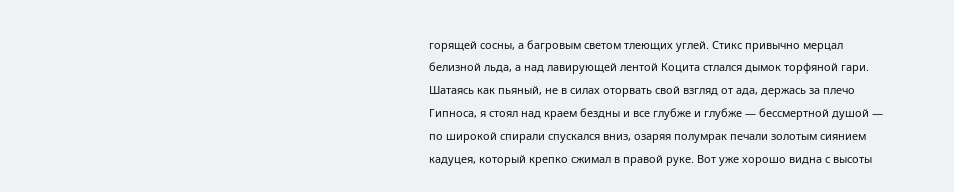горящей сосны, а багровым светом тлеющих углей. Стикс привычно мерцал белизной льда, а над лавирующей лентой Коцита стлался дымок торфяной гари.
Шатаясь как пьяный, не в силах оторвать свой взгляд от ада, держась за плечо Гипноса, я стоял над краем бездны и все глубже и глубже — бессмертной душой — по широкой спирали спускался вниз, озаряя полумрак печали золотым сиянием кадуцея, который крепко сжимал в правой руке. Вот уже хорошо видна с высоты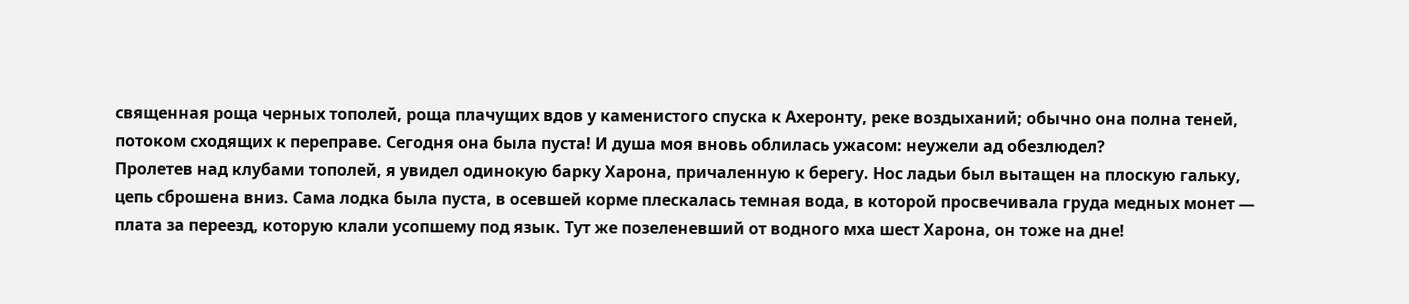священная роща черных тополей, роща плачущих вдов у каменистого спуска к Ахеронту, реке воздыханий; обычно она полна теней, потоком сходящих к переправе. Сегодня она была пуста! И душа моя вновь облилась ужасом: неужели ад обезлюдел?
Пролетев над клубами тополей, я увидел одинокую барку Харона, причаленную к берегу. Нос ладьи был вытащен на плоскую гальку, цепь сброшена вниз. Сама лодка была пуста, в осевшей корме плескалась темная вода, в которой просвечивала груда медных монет — плата за переезд, которую клали усопшему под язык. Тут же позеленевший от водного мха шест Харона, он тоже на дне!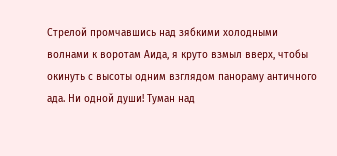Стрелой промчавшись над зябкими холодными волнами к воротам Аида, я круто взмыл вверх, чтобы окинуть с высоты одним взглядом панораму античного ада. Ни одной души! Туман над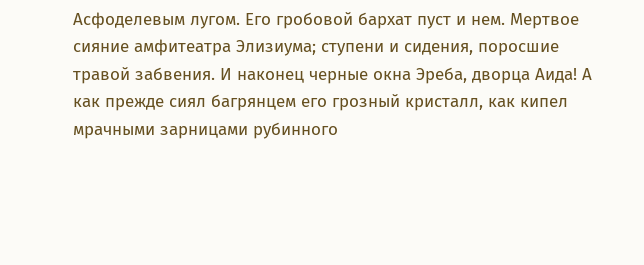Асфоделевым лугом. Его гробовой бархат пуст и нем. Мертвое сияние амфитеатра Элизиума; ступени и сидения, поросшие травой забвения. И наконец черные окна Эреба, дворца Аида! А как прежде сиял багрянцем его грозный кристалл, как кипел мрачными зарницами рубинного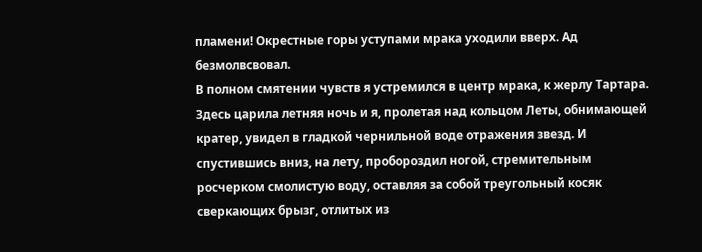пламени! Окрестные горы уступами мрака уходили вверх. Ад безмолвсвовал.
В полном смятении чувств я устремился в центр мрака, к жерлу Тартара. Здесь царила летняя ночь и я, пролетая над кольцом Леты, обнимающей кратер, увидел в гладкой чернильной воде отражения звезд. И спустившись вниз, на лету, пробороздил ногой, стремительным росчерком смолистую воду, оставляя за собой треугольный косяк сверкающих брызг, отлитых из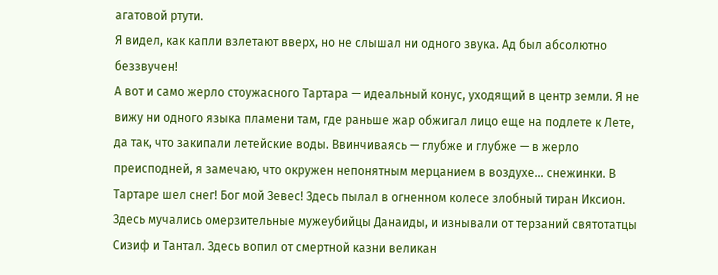агатовой ртути.
Я видел, как капли взлетают вверх, но не слышал ни одного звука. Ад был абсолютно беззвучен!
А вот и само жерло стоужасного Тартара — идеальный конус, уходящий в центр земли. Я не вижу ни одного языка пламени там, где раньше жар обжигал лицо еще на подлете к Лете, да так, что закипали летейские воды. Ввинчиваясь — глубже и глубже — в жерло преисподней, я замечаю, что окружен непонятным мерцанием в воздухе… снежинки. В Тартаре шел снег! Бог мой Зевес! Здесь пылал в огненном колесе злобный тиран Иксион. Здесь мучались омерзительные мужеубийцы Данаиды, и изнывали от терзаний святотатцы Сизиф и Тантал. Здесь вопил от смертной казни великан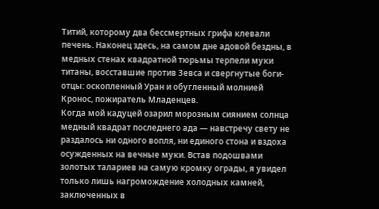Титий, которому два бессмертных грифа клевали печень. Наконец здесь, на самом дне адовой бездны, в медных стенах квадратной тюрьмы терпели муки титаны, восставшие против Зевса и свергнутые боги-отцы: оскопленный Уран и обугленный молнией Кронос, пожиратель Младенцев.
Когда мой кадуцей озарил морозным сиянием солнца медный квадрат последнего ада — навстречу свету не раздалось ни одного вопля, ни единого стона и вздоха осужденных на вечные муки. Встав подошвами золотых талариев на самую кромку ограды, я увидел только лишь нагромождение холодных камней, заключенных в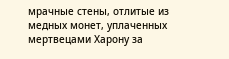мрачные стены, отлитые из медных монет, уплаченных мертвецами Харону за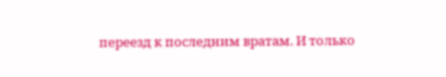переезд к последним вратам. И только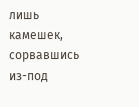лишь камешек, сорвавшись из-под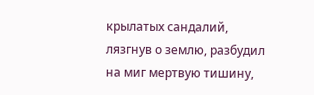крылатых сандалий, лязгнув о землю, разбудил на миг мертвую тишину,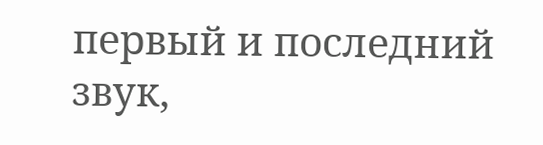первый и последний звук,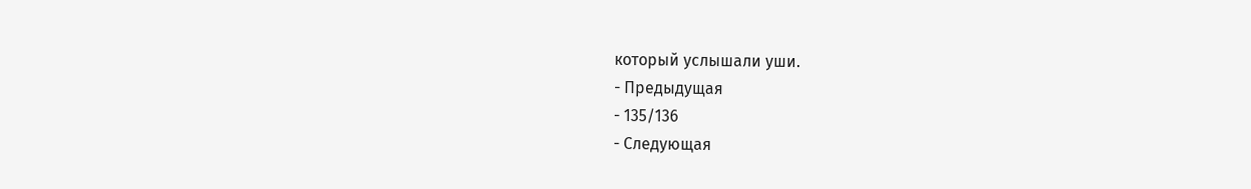который услышали уши.
- Предыдущая
- 135/136
- Следующая